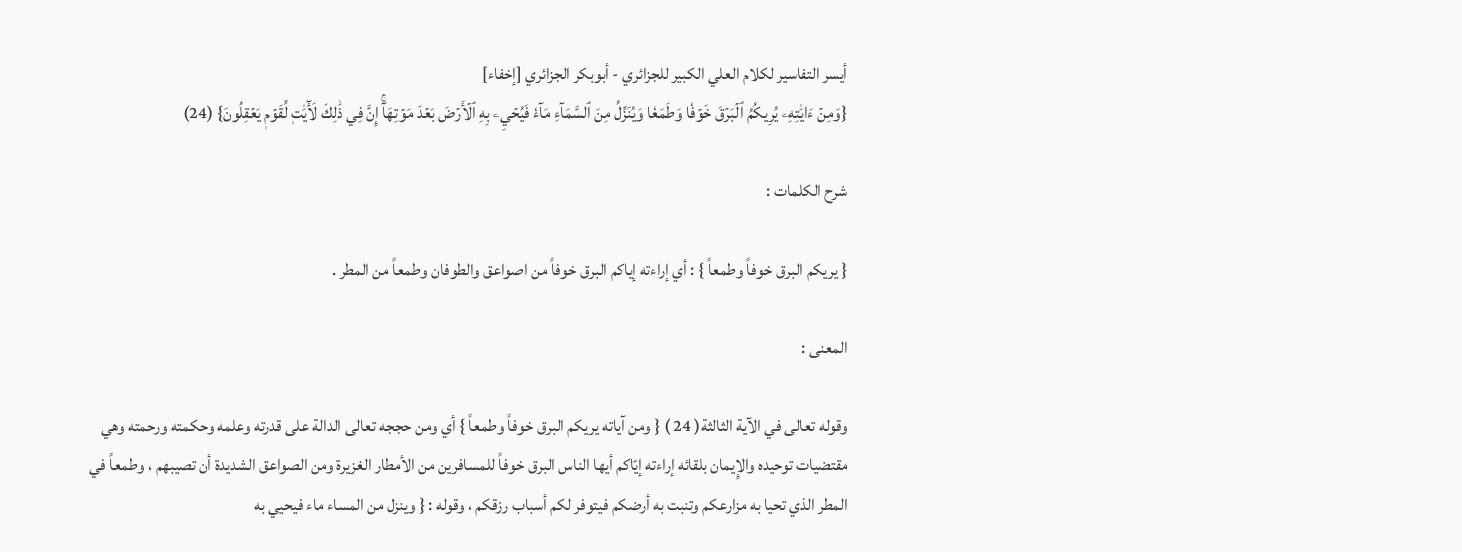أيسر التفاسير لكلام العلي الكبير للجزائري - أبوبكر الجزائري [إخفاء]
{وَمِنۡ ءَايَٰتِهِۦ يُرِيكُمُ ٱلۡبَرۡقَ خَوۡفٗا وَطَمَعٗا وَيُنَزِّلُ مِنَ ٱلسَّمَآءِ مَآءٗ فَيُحۡيِۦ بِهِ ٱلۡأَرۡضَ بَعۡدَ مَوۡتِهَآۚ إِنَّ فِي ذَٰلِكَ لَأٓيَٰتٖ لِّقَوۡمٖ يَعۡقِلُونَ} (24)

شرح الكلمات :

{ يريكم البرق خوفاً وطمعاً } : أي إراءته إياكم البرق خوفاً من اصواعق والطوفان وطمعاً من المطر .

المعنى :

وقوله تعالى في الآية الثالثة( 24 ) { ومن آياته يريكم البرق خوفاً وطمعاً } أي ومن حججه تعالى الدالة على قدرته وعلمه وحكمته ورحمته وهي مقتضيات توحيده والإِيمان بلقائه إراءته إيّاكم أيها الناس البرق خوفاً للمسافرين من الأمطار الغزيرة ومن الصواعق الشديدة أن تصيبهم ، وطمعاً في المطر الذي تحيا به مزارعكم وتنبت به أرضكم فيتوفر لكم أسباب رزقكم ، وقوله : { وينزل من المساء ماء فيحيي به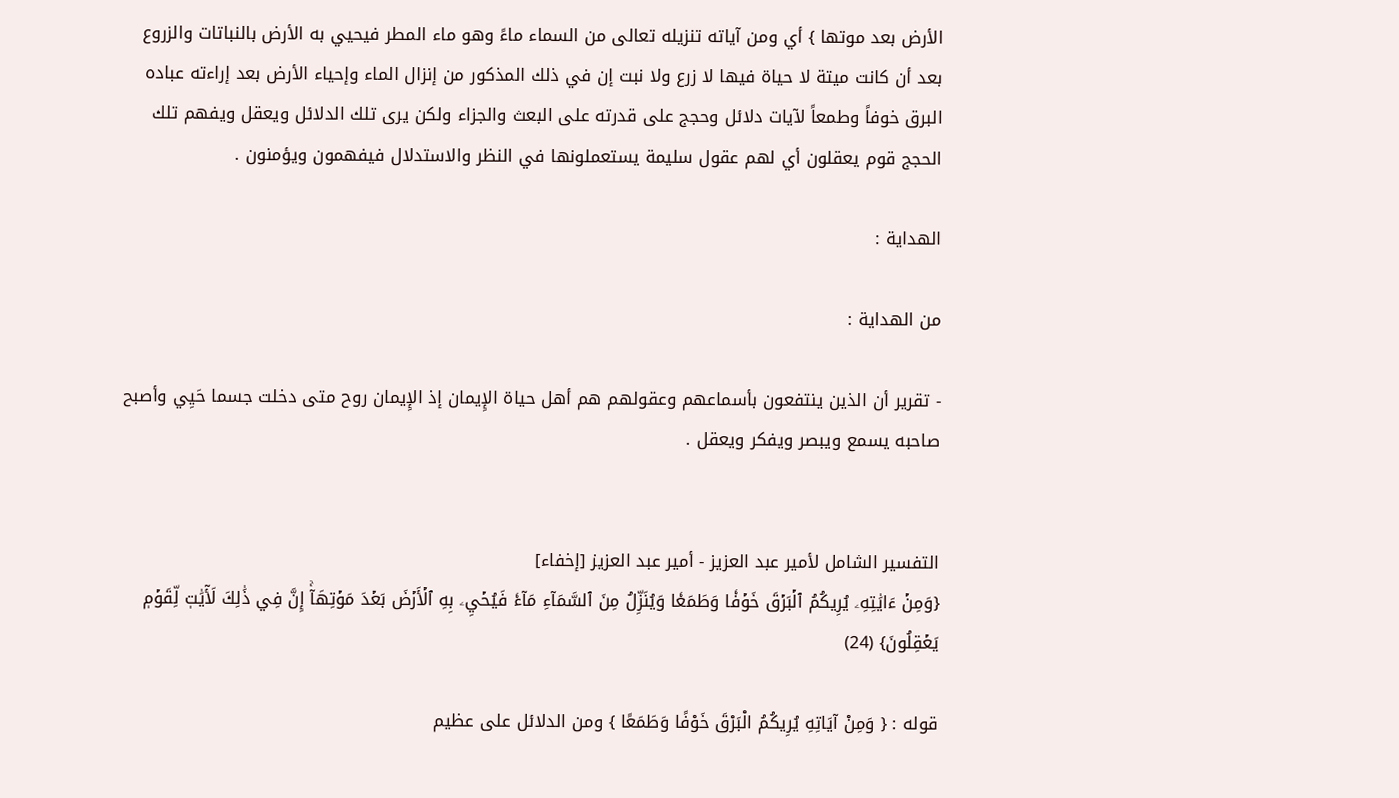الأرض بعد موتها } أي ومن آياته تنزيله تعالى من السماء ماءً وهو ماء المطر فيحيي به الأرض بالنباتات والزروع بعد أن كانت ميتة لا حياة فيها لا زرع ولا نبت إن في ذلك المذكور من إنزال الماء وإحياء الأرض بعد إراءته عباده البرق خوفاً وطمعاً لآيات دلائل وحجج على قدرته على البعث والجزاء ولكن يرى تلك الدلائل ويعقل ويفهم تلك الحجج قوم يعقلون أي لهم عقول سليمة يستعملونها في النظر والاستدلال فيفهمون ويؤمنون .

الهداية :

من الهداية :

- تقرير أن الذين ينتفعون بأسماعهم وعقولهم هم أهل حياة الإِيمان إذ الإِيمان روح متى دخلت جسما حَيِي وأصبح صاحبه يسمع ويبصر ويفكر ويعقل .


التفسير الشامل لأمير عبد العزيز - أمير عبد العزيز [إخفاء]
{وَمِنۡ ءَايَٰتِهِۦ يُرِيكُمُ ٱلۡبَرۡقَ خَوۡفٗا وَطَمَعٗا وَيُنَزِّلُ مِنَ ٱلسَّمَآءِ مَآءٗ فَيُحۡيِۦ بِهِ ٱلۡأَرۡضَ بَعۡدَ مَوۡتِهَآۚ إِنَّ فِي ذَٰلِكَ لَأٓيَٰتٖ لِّقَوۡمٖ يَعۡقِلُونَ} (24)

قوله : { وَمِنْ آيَاتِهِ يُرِيكُمُ الْبَرْقَ خَوْفًا وَطَمَعًا } ومن الدلائل على عظيم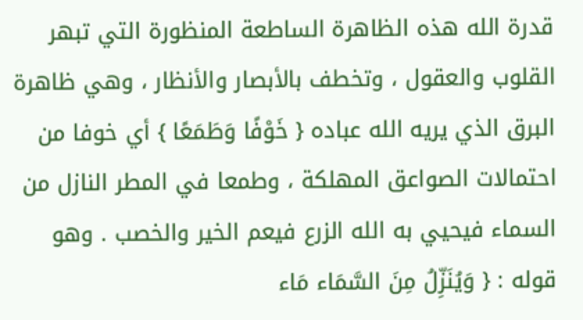قدرة الله هذه الظاهرة الساطعة المنظورة التي تبهر القلوب والعقول ، وتخطف بالأبصار والأنظار ، وهي ظاهرة البرق الذي يريه الله عباده { خَوْفًا وَطَمَعًا } أي خوفا من احتمالات الصواعق المهلكة ، وطمعا في المطر النازل من السماء فيحيي به الله الزرع فيعم الخير والخصب . وهو قوله : { وَيُنَزِّلُ مِنَ السَّمَاء مَاء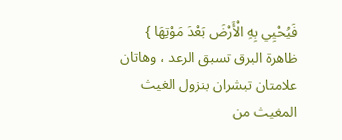فَيُحْيِي بِهِ الْأَرْضَ بَعْدَ مَوْتِهَا } ظاهرة البرق تسبق الرعد ، وهاتان علامتان تبشران بنزول الغيث المغيث من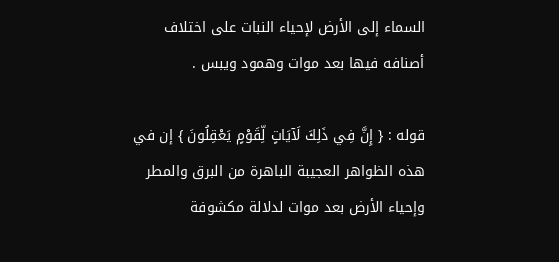السماء إلى الأرض لإحياء النبات على اختلاف أصنافه فيها بعد موات وهمود ويبس .

قوله : { إِنَّ فِي ذَلِكَ لَآيَاتٍ لِّقَوْمٍ يَعْقِلُونَ } إن في هذه الظواهر العجيبة الباهرة من البرق والمطر وإحياء الأرض بعد موات لدلالة مكشوفة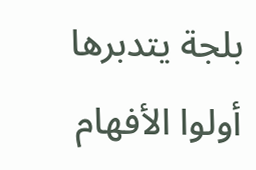بلجة يتدبرها أولوا الأفهام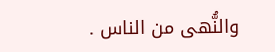والنُّهى من الناس .